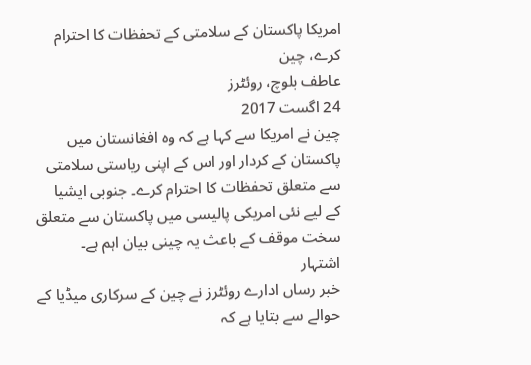امریکا پاکستان کے سلامتی کے تحفظات کا احترام کرے، چین
عاطف بلوچ، روئٹرز
24 اگست 2017
چین نے امریکا سے کہا ہے کہ وہ افغانستان میں پاکستان کے کردار اور اس کے اپنی ریاستی سلامتی سے متعلق تحفظات کا احترام کرے۔ جنوبی ایشیا کے لیے نئی امریکی پالیسی میں پاکستان سے متعلق سخت موقف کے باعث یہ چینی بیان اہم ہے۔
اشتہار
خبر رساں ادارے روئٹرز نے چین کے سرکاری میڈیا کے حوالے سے بتایا ہے کہ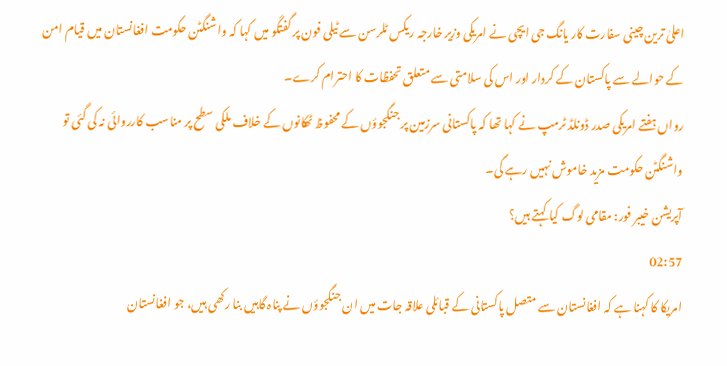اعلیٰ ترین چینی سفارت کار یانگ جی ایچی نے امریکی وزیر خارجہ ریکس ٹلرسن سے ٹیلی فون پر گفتگو میں کہا کہ واشنگٹن حکومت افغانستان میں قیام امن کے حوالے سے پاکستان کے کردار اور اس کی سلامتی سے متعلق تحفظات کا احترام کرے۔
رواں ہفتے امریکی صدر ڈونلڈ ٹرمپ نے کہا تھا کہ پاکستانی سرزمین پر جنگجوؤں کے محفوظ ٹھکانوں کے خلاف ملکی سطح پر مناسب کارروائی نہ کی گئی تو واشنگٹن حکومت مزید خاموش نہیں رہے گی۔
آپریشن خیبر فور: مقامی لوگ کیا کہتے ہیں؟
02:57
امریکا کا کہنا ہے کہ افغانستان سے متصل پاکستانی کے قبائلی علاقہ جات میں ان جنگجوؤں نے پناہ گاہیں بنا رکھی ہیں، جو افغانستان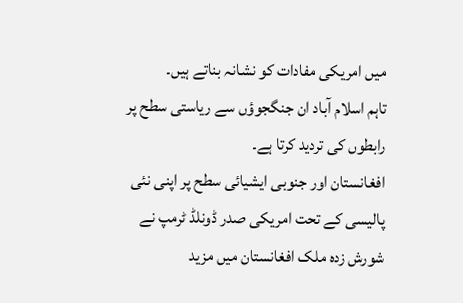میں امریکی مفادات کو نشانہ بناتے ہیں۔
تاہم اسلام آباد ان جنگجوؤں سے ریاستی سطح پر رابطوں کی تردید کرتا ہے۔
افغانستان اور جنوبی ایشیائی سطح پر اپنی نئی پالیسی کے تحت امریکی صدر ڈونلڈ ٹرمپ نے شورش زدہ ملک افغانستان میں مزید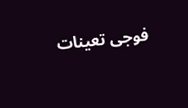فوجی تعینات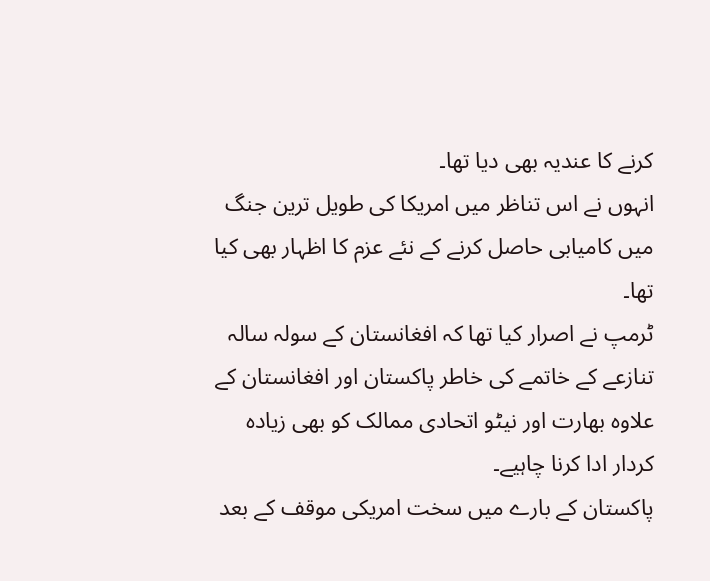کرنے کا عندیہ بھی دیا تھا۔
انہوں نے اس تناظر میں امریکا کی طویل ترین جنگ میں کامیابی حاصل کرنے کے نئے عزم کا اظہار بھی کیا تھا۔
ٹرمپ نے اصرار کیا تھا کہ افغانستان کے سولہ سالہ تنازعے کے خاتمے کی خاطر پاکستان اور افغانستان کے علاوہ بھارت اور نیٹو اتحادی ممالک کو بھی زیادہ کردار ادا کرنا چاہیے۔
پاکستان کے بارے میں سخت امریکی موقف کے بعد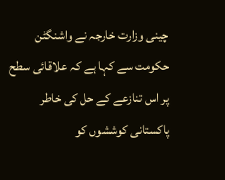چینی وزارت خارجہ نے واشنگٹن حکومت سے کہا ہے کہ علاقائی سطح پر اس تنازعے کے حل کی خاطر پاکستانی کوششوں کو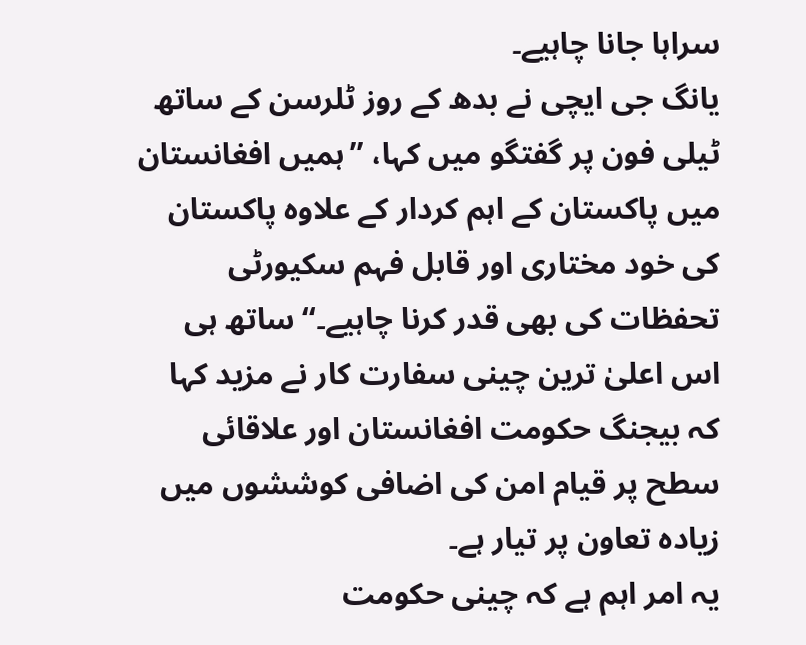سراہا جانا چاہیے۔
یانگ جی ایچی نے بدھ کے روز ٹلرسن کے ساتھ ٹیلی فون پر گفتگو میں کہا، ’’ہمیں افغانستان میں پاکستان کے اہم کردار کے علاوہ پاکستان کی خود مختاری اور قابل فہم سکیورٹی تحفظات کی بھی قدر کرنا چاہیے۔‘‘ ساتھ ہی اس اعلیٰ ترین چینی سفارت کار نے مزید کہا کہ بیجنگ حکومت افغانستان اور علاقائی سطح پر قیام امن کی اضافی کوششوں میں زیادہ تعاون پر تیار ہے۔
یہ امر اہم ہے کہ چینی حکومت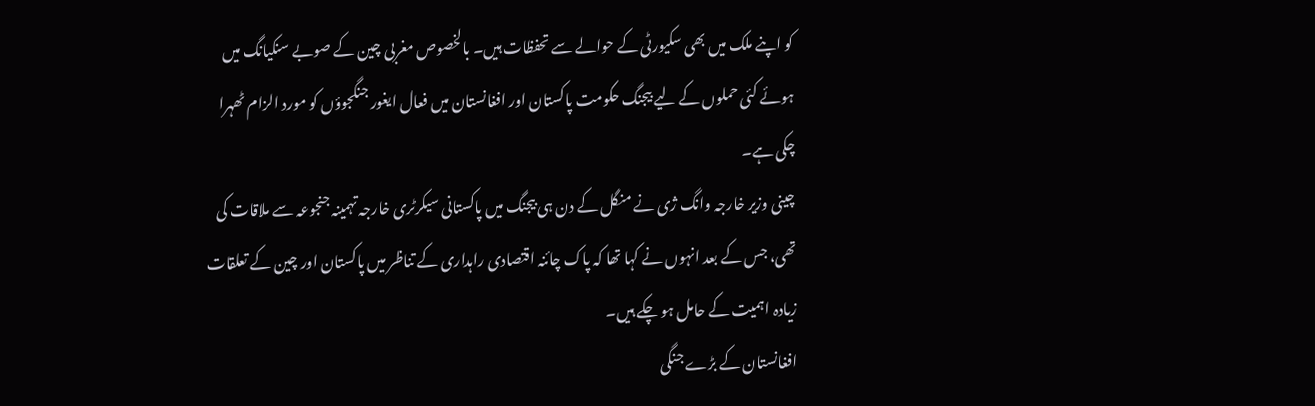کو اپنے ملک میں بھی سکیورٹی کے حوالے سے تحفظات ہیں۔ بالخصوص مغربی چین کے صوبے سنکیانگ میں ہوئے کئی حملوں کے لیے بیجنگ حکومت پاکستان اور افغانستان میں فعال ایغور جنگجوؤں کو مورد الزام ٹھہرا چکی ہے۔
چینی وزیر خارجہ وانگ ژی نے منگل کے دن ہی بیجنگ میں پاکستانی سیکرٹری خارجہ تہمینہ جنجوعہ سے ملاقات کی تھی، جس کے بعد انہوں نے کہا تھا کہ پاک چائنہ اقتصادی راہداری کے تناظر میں پاکستان اور چین کے تعلقات زیادہ اہمیت کے حامل ہو چکے ہیں۔
افغانستان کے بڑے جنگی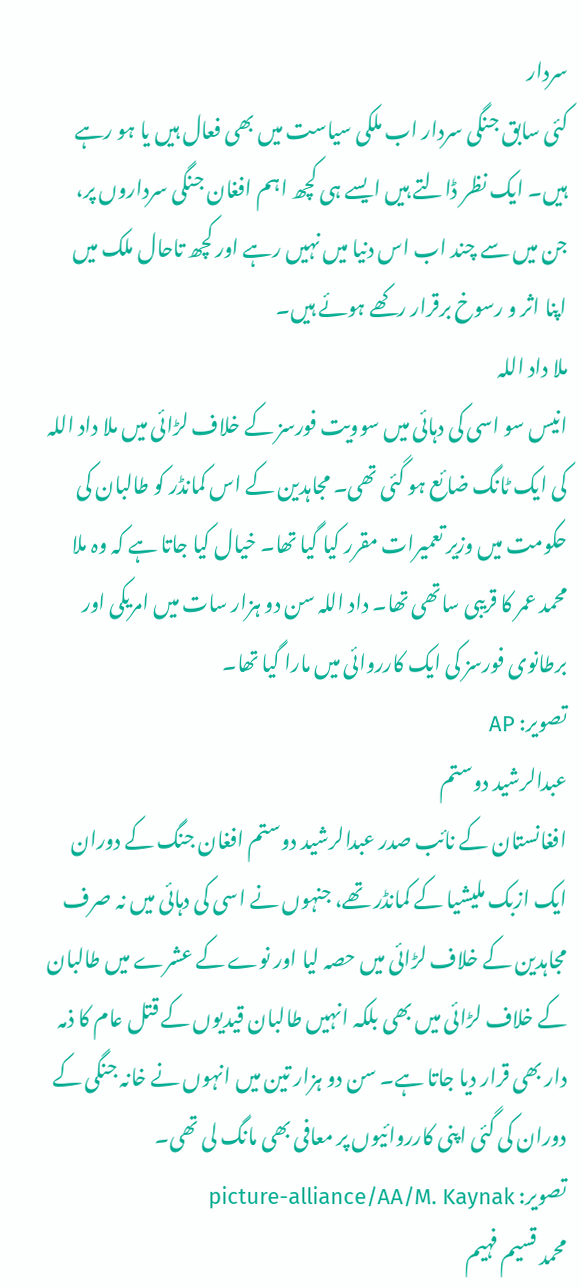سردار
کئی سابق جنگی سردار اب ملکی سیاست میں بھی فعال ہیں یا ہو رہے ہیں۔ ایک نظر ڈالتے ہیں ایسے ہی کچھ اہم افغان جنگی سرداروں پر، جن میں سے چند اب اس دنیا میں نہیں رہے اور کچھ تاحال ملک میں اپنا اثر و رسوخ برقرار رکھے ہوئے ہیں۔
ملا داد اللہ
انیس سو اسی کی دہائی میں سوویت فورسز کے خلاف لڑائی میں ملا داد اللہ کی ایک ٹانگ ضائع ہو گئی تھی۔ مجاہدین کے اس کمانڈر کو طالبان کی حکومت میں وزیر تعمیرات مقرر کیا گیا تھا۔ خیال کیا جاتا ہے کہ وہ ملا محمد عمر کا قریبی ساتھی تھا۔ داد اللہ سن دو ہزار سات میں امریکی اور برطانوی فورسز کی ایک کارروائی میں مارا گیا تھا۔
تصویر: AP
عبدالرشید دوستم
افغانستان کے نائب صدر عبدالرشید دوستم افغان جنگ کے دوران ایک ازبک ملیشیا کے کمانڈر تھے، جنہوں نے اسی کی دہائی میں نہ صرف مجاہدین کے خلاف لڑائی میں حصہ لیا اور نوے کے عشرے میں طالبان کے خلاف لڑائی میں بھی بلکہ انہیں طالبان قیدیوں کے قتل عام کا ذمہ دار بھی قرار دیا جاتا ہے۔ سن دو ہزار تین میں انہوں نے خانہ جنگی کے دوران کی گئی اپنی کارروائیوں پر معافی بھی مانگ لی تھی۔
تصویر: picture-alliance/AA/M. Kaynak
محمد قسيم فہیم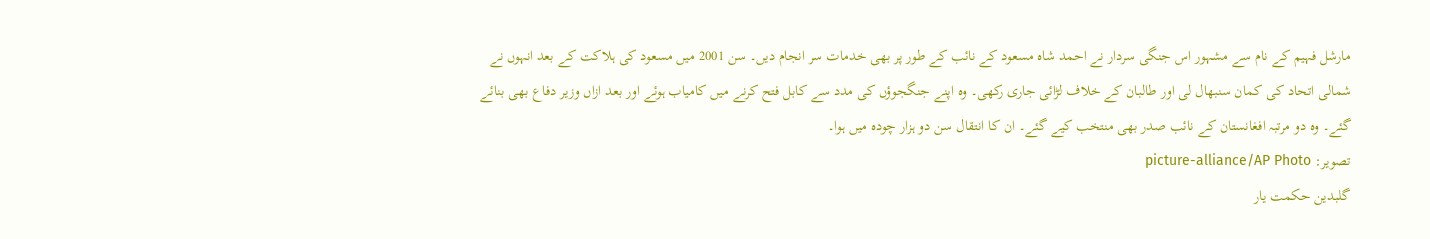مارشل فہیم کے نام سے مشہور اس جنگی سردار نے احمد شاہ مسعود کے نائب کے طور پر بھی خدمات سر انجام دیں۔ سن 2001 میں مسعود کی ہلاکت کے بعد انہوں نے شمالی اتحاد کی کمان سنبھال لی اور طالبان کے خلاف لڑائی جاری رکھی۔ وہ اپنے جنگجوؤں کی مدد سے کابل فتح کرنے میں کامیاب ہوئے اور بعد ازاں وزیر دفاع بھی بنائے گئے۔ وہ دو مرتبہ افغانستان کے نائب صدر بھی منتخب کیے گئے۔ ان کا انتقال سن دو ہزار چودہ میں ہوا۔
تصویر: picture-alliance/AP Photo
گلبدین حکمت یار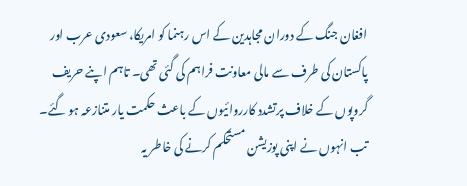افغان جنگ کے دوران مجاہدین کے اس رہنما کو امریکا، سعودی عرب اور پاکستان کی طرف سے مالی معاونت فراہم کی گئی تھی۔ تاہم اپنے حریف گروپوں کے خلاف پرتشدد کارروائیوں کے باعث حکمت یار متنازعہ ہو گئے۔ تب انہوں نے اپنی پوزیشن مستحکم کرنے کی خاطر یہ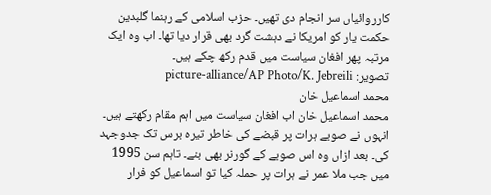کارروائیاں سر انجام دی تھیں۔ حزب اسلامی کے رہنما گلبدین حکمت یار کو امریکا نے دہشت گرد بھی قرار دیا تھا۔ اب وہ ایک مرتبہ پھر افغان سیاست میں قدم رکھ چکے ہیں۔
تصویر: picture-alliance/AP Photo/K. Jebreili
محمد اسماعیل خان
محمد اسماعیل خان اب افغان سیاست میں اہم مقام رکھتے ہیں۔ انہوں نے صوبے ہرات پر قبضے کی خاطر تیرہ برس تک جدوجہد کی۔ بعد ازاں وہ اس صوبے کے گورنر بھی بنے۔ تاہم سن 1995 میں جب ملا عمر نے ہرات پر حملہ کیا تو اسماعیل کو فرار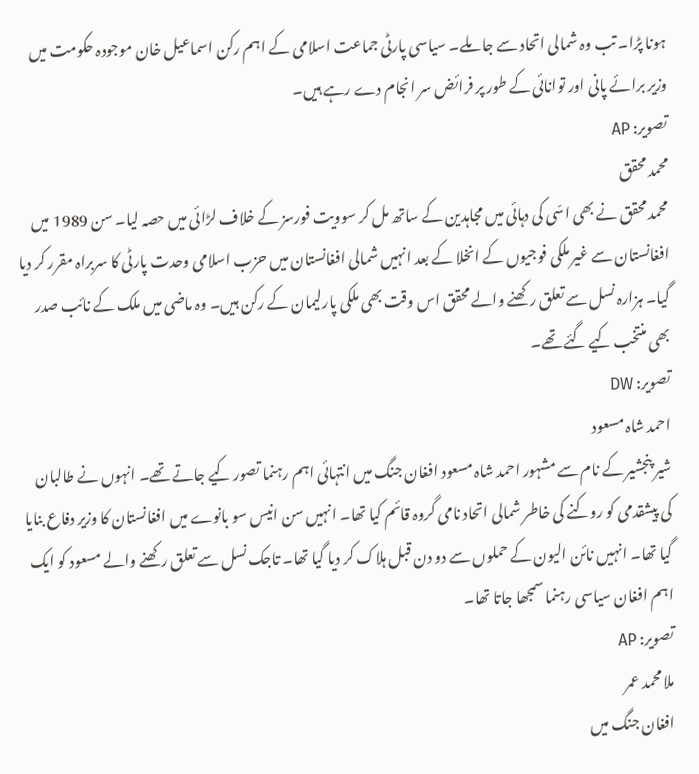ہونا پڑا۔ تب وہ شمالی اتحاد سے جا ملے۔ سیاسی پارٹی جماعت اسلامی کے اہم رکن اسماعیل خان موجودہ حکومت میں وزیر برائے پانی اور توانائی کے طور پر فرائض سر انجام دے رہے ہیں۔
تصویر: AP
محمد محقق
محمد محقق نے بھی اسّی کی دہائی میں مجاہدین کے ساتھ مل کر سوویت فورسز کے خلاف لڑائی میں حصہ لیا۔ سن 1989 میں افغانستان سے غیر ملکی فوجیوں کے انخلا کے بعد انہیں شمالی افغانستان میں حزب اسلامی وحدت پارٹی کا سربراہ مقرر کر دیا گیا۔ ہزارہ نسل سے تعلق رکھنے والے محقق اس وقت بھی ملکی پارلیمان کے رکن ہیں۔ وہ ماضی میں ملک کے نائب صدر بھی منتخب کیے گئے تھے۔
تصویر: DW
احمد شاہ مسعود
شیر پنجشیر کے نام سے مشہور احمد شاہ مسعود افغان جنگ میں انتہائی اہم رہنما تصور کیے جاتے تھے۔ انہوں نے طالبان کی پیشقدمی کو روکنے کی خاطر شمالی اتحاد نامی گروہ قائم کیا تھا۔ انہیں سن انیس سو بانوے میں افغانستان کا وزیر دفاع بنایا گیا تھا۔ انہیں نائن الیون کے حملوں سے دو دن قبل ہلاک کر دیا گیا تھا۔ تاجک نسل سے تعلق رکھنے والے مسعود کو ایک اہم افغان سیاسی رہنما سمجھا جاتا تھا۔
تصویر: AP
ملا محمد عمر
افغان جنگ میں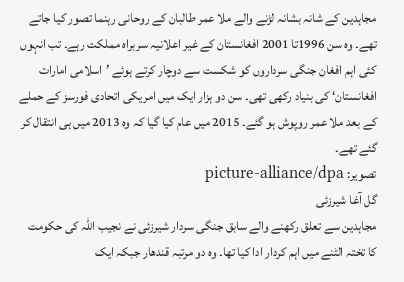مجاہدین کے شانہ بشانہ لڑنے والے ملا عمر طالبان کے روحانی رہنما تصور کیا جاتے تھے۔ وہ سن 1996تا 2001 افغانستان کے غیر اعلانیہ سربراہ مملکت رہے۔ تب انہوں کئی اہم افغان جنگی سرداروں کو شکست سے دوچار کرتے ہوئے ’اسلامی امارات افغانستان‘ کی بنیاد رکھی تھی۔ سن دو ہزار ایک میں امریکی اتحادی فورسز کے حملے کے بعد ملا عمر روپوش ہو گئے۔ 2015 میں عام کیا گیا کہ وہ 2013 میں ہی انتقال کر گئے تھے۔
تصویر: picture-alliance/dpa
گل آغا شیرزئی
مجاہدین سے تعلق رکھنے والے سابق جنگی سردار شیرزئی نے نجیب اللہ کی حکومت کا تختہ الٹنے میں اہم کردار ادا کیا تھا۔ وہ دو مرتبہ قندھار جبکہ ایک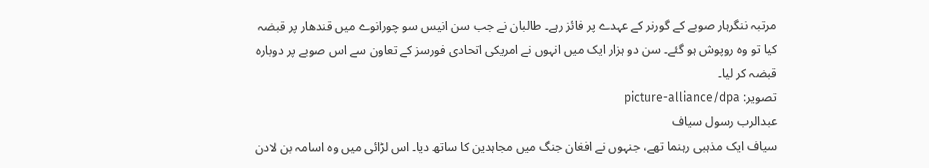مرتبہ ننگرہار صوبے کے گورنر کے عہدے پر فائز رہے۔ طالبان نے جب سن انیس سو چورانوے میں قندھار پر قبضہ کیا تو وہ روپوش ہو گئے۔ سن دو ہزار ایک میں انہوں نے امریکی اتحادی فورسز کے تعاون سے اس صوبے پر دوبارہ قبضہ کر لیا۔
تصویر: picture-alliance/dpa
عبدالرب رسول سیاف
سیاف ایک مذہبی رہنما تھے، جنہوں نے افغان جنگ میں مجاہدین کا ساتھ دیا۔ اس لڑائی میں وہ اسامہ بن لادن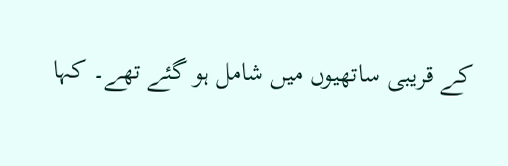کے قریبی ساتھیوں میں شامل ہو گئے تھے۔ کہا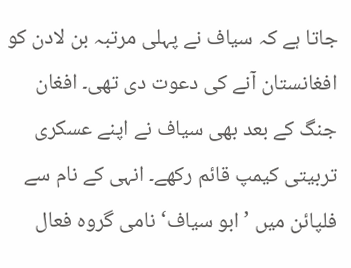جاتا ہے کہ سیاف نے پہلی مرتبہ بن لادن کو افغانستان آنے کی دعوت دی تھی۔ افغان جنگ کے بعد بھی سیاف نے اپنے عسکری تربیتی کیمپ قائم رکھے۔ انہی کے نام سے فلپائن میں ’ابو سیاف‘ نامی گروہ فعال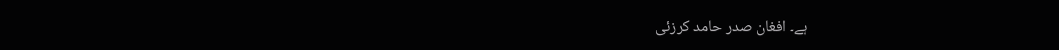ہے۔ افغان صدر حامد کرزئی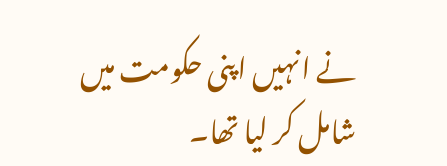نے انہیں اپنی حکومت میں شامل کر لیا تھا۔